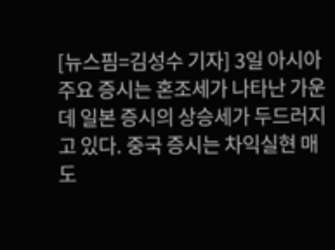[뉴스핌=김성수 기자] 3일 아시아 주요 증시는 혼조세가 나타난 가운데 일본 증시의 상승세가 두드러지고 있다. 중국 증시는 차익실현 매도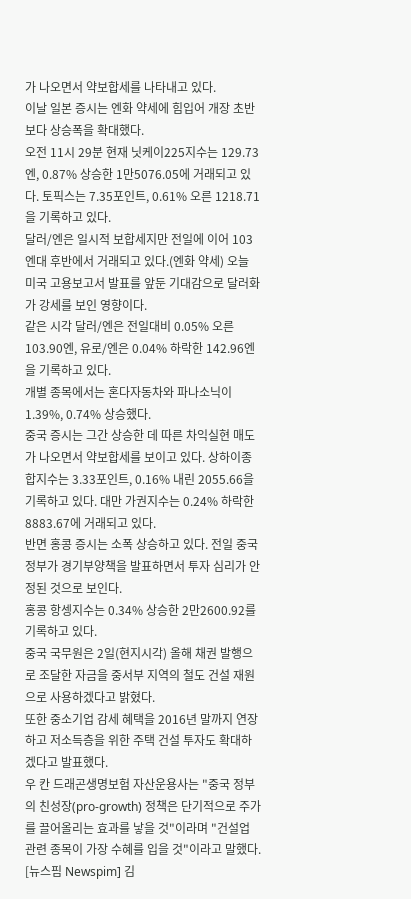가 나오면서 약보합세를 나타내고 있다.
이날 일본 증시는 엔화 약세에 힘입어 개장 초반보다 상승폭을 확대했다.
오전 11시 29분 현재 닛케이225지수는 129.73엔, 0.87% 상승한 1만5076.05에 거래되고 있다. 토픽스는 7.35포인트, 0.61% 오른 1218.71을 기록하고 있다.
달러/엔은 일시적 보합세지만 전일에 이어 103엔대 후반에서 거래되고 있다.(엔화 약세) 오늘 미국 고용보고서 발표를 앞둔 기대감으로 달러화가 강세를 보인 영향이다.
같은 시각 달러/엔은 전일대비 0.05% 오른 103.90엔, 유로/엔은 0.04% 하락한 142.96엔을 기록하고 있다.
개별 종목에서는 혼다자동차와 파나소닉이 1.39%, 0.74% 상승했다.
중국 증시는 그간 상승한 데 따른 차익실현 매도가 나오면서 약보합세를 보이고 있다. 상하이종합지수는 3.33포인트, 0.16% 내린 2055.66을 기록하고 있다. 대만 가권지수는 0.24% 하락한 8883.67에 거래되고 있다.
반면 홍콩 증시는 소폭 상승하고 있다. 전일 중국 정부가 경기부양책을 발표하면서 투자 심리가 안정된 것으로 보인다.
홍콩 항셍지수는 0.34% 상승한 2만2600.92를 기록하고 있다.
중국 국무원은 2일(현지시각) 올해 채권 발행으로 조달한 자금을 중서부 지역의 철도 건설 재원으로 사용하겠다고 밝혔다.
또한 중소기업 감세 혜택을 2016년 말까지 연장하고 저소득층을 위한 주택 건설 투자도 확대하겠다고 발표했다.
우 칸 드래곤생명보험 자산운용사는 "중국 정부의 친성장(pro-growth) 정책은 단기적으로 주가를 끌어올리는 효과를 낳을 것"이라며 "건설업 관련 종목이 가장 수혜를 입을 것"이라고 말했다.
[뉴스핌 Newspim] 김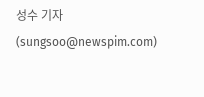성수 기자 (sungsoo@newspim.com)